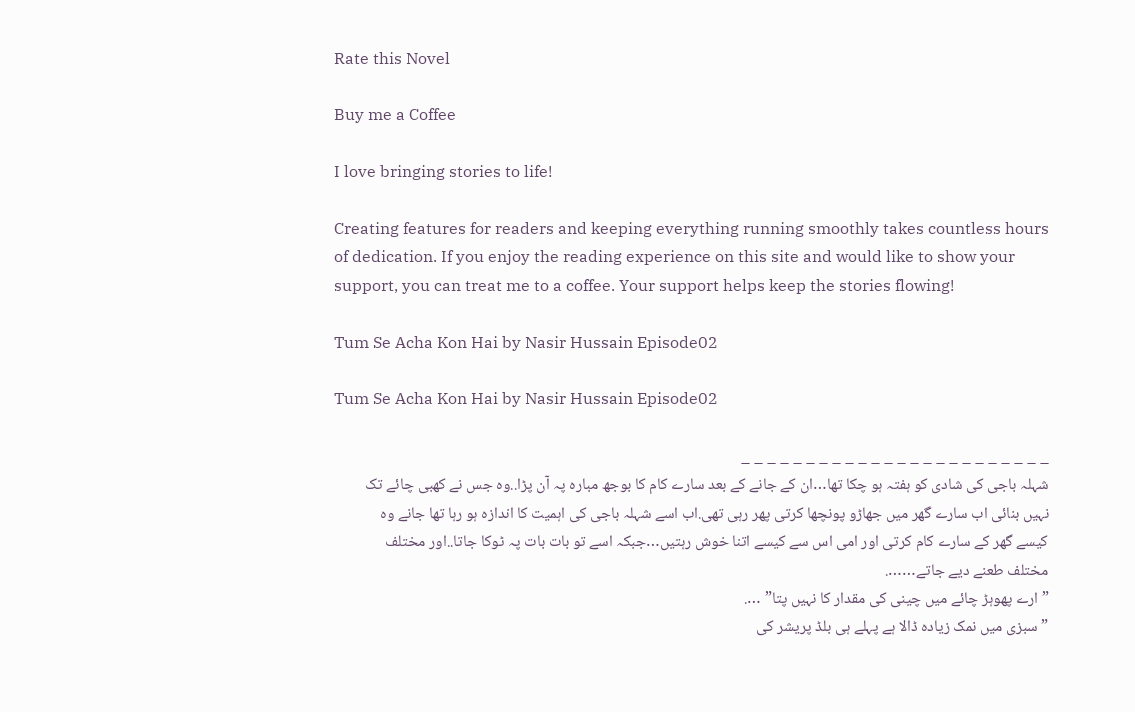Rate this Novel

Buy me a Coffee

I love bringing stories to life!

Creating features for readers and keeping everything running smoothly takes countless hours of dedication. If you enjoy the reading experience on this site and would like to show your support, you can treat me to a coffee. Your support helps keep the stories flowing!

Tum Se Acha Kon Hai by Nasir Hussain Episode02

Tum Se Acha Kon Hai by Nasir Hussain Episode02

_ _ _ _ _ _ _ _ _ _ _ _ _ _ _ _ _ _ _ _ _ _ _ _
شہلہ باجی کی شادی کو ہفتہ ہو چکا تها…ان کے جانے کے بعد سارے کام کا بوجھ مبارہ پہ آن پڑا..وہ جس نے کهبی چائے تک نہیں بنائی اب سارے گهر میں جهاڑو پونچها کرتی پهر رہی تهی.اب اسے شہلہ باجی کی اہمیت کا اندازہ ہو رہا تها جانے وہ کیسے گهر کے سارے کام کرتی اور امی اس سے کیسے اتنا خوش رہتیں…جبکہ اسے تو بات بات پہ ٹوکا جاتا..اور مختلف مختلف طعنے دیے جاتے…….
” ارے پهوہڑ چائے میں چینی کی مقدار کا نہیں پتا” ….
” سبزی میں نمک زیادہ ڈالا ہے پہلے ہی بلڈ پریشر کی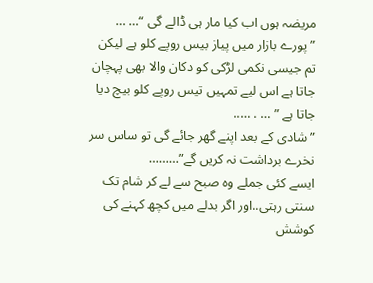مریضہ ہوں اب کیا مار ہی ڈالے گی “… …
” پورے بازار میں پیاز بیس روپے کلو ہے لیکن تم جیسی نکمی لڑکی کو دکان والا بھی پہچان جاتا ہے اس لیے تمہیں تیس روپے کلو بیچ دیا جاتا ہے ” … . …..
” شادی کے بعد اپنے گهر جائے گی تو ساس سر نخرے برداشت نہ کریں گے”………
ایسے کئی جملے وہ صبح سے لے کر شام تک سنتی رہتی..اور اگر بدلے میں کچھ کہنے کی کوشش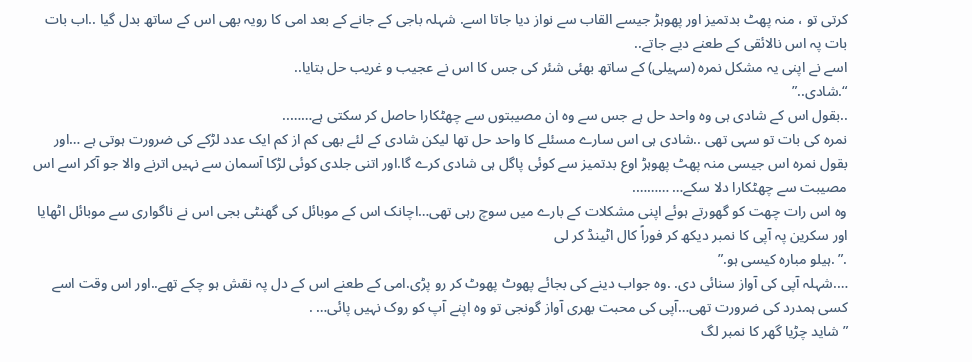کرتی تو ، منہ پهٹ بدتمیز اور پهوہڑ جیسے القاب سے نواز دیا جاتا اسے. شہلہ باجی کے جانے کے بعد امی کا رویہ بھی اس کے ساتھ بدل گیا ..اب بات بات پہ اس نالائقی کے طعنے دیے جاتے..
اسے نے اپنی یہ مشکل نمرہ (سہیلی) کے ساتھ بهئی شئر کی جس کا اس نے عجیب و غریب حل بتایا..
“.شادی..”
..بقول اس کے شادی ہی وہ واحد حل ہے جس سے وہ ان مصیبتوں سے چهٹکارا حاصل کر سکتی ہے……..
نمرہ کی بات تو سہی تهی ..شادی ہی اس سارے مسئلے کا واحد حل تها لیکن شادی کے لئے بھی کم از کم ایک عدد لڑکے کی ضرورت ہوتی ہے …اور بقول نمرہ اس جیسی منہ پهٹ پهوہڑ اوع بدتمیز سے کوئی پاگل ہی شادی کرے گا.اور اتنی جلدی کوئی لڑکا آسمان سے نہیں اترنے والا جو آکر اسے اس مصیبت سے چهٹکارا دلا سکے… ……….
وہ اس رات چهت کو گهورتے ہوئے اپنی مشکلات کے بارے میں سوچ رہی تهی…اچانک اس کے موبائل کی گهنٹی بجی اس نے ناگواری سے موبائل اٹهایا اور سکرین پہ آپی کا نمبر دیکھ کر فوراً کال اٹینڈ کر لی
.” .ہیلو مبارہ کیسی ہو.”
….شہلہ آپی کی آواز سنائی دی. .وہ جواب دینے کی بجائے پهوٹ پهوٹ کر رو پڑی.امی کے طعنے اس کے دل پہ نقش ہو چکے تهے..اور اس وقت اسے کسی ہمدرد کی ضرورت تهی…آپی کی محبت بهری آواز گونجی تو وہ اپنے آپ کو روک نہیں پائی… .
” شاید چڑیا گهر کا نمبر لگ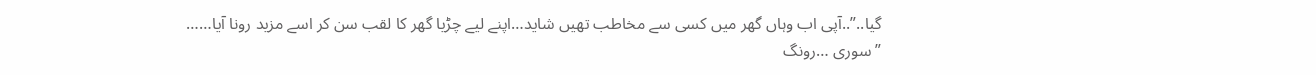گیا..”..آپی اب وہاں گهر میں کسی سے مخاطب تهیں شاید…اپنے لیے چڑیا گهر کا لقب سن کر اسے مزید رونا آیا……
” سوری …رونگ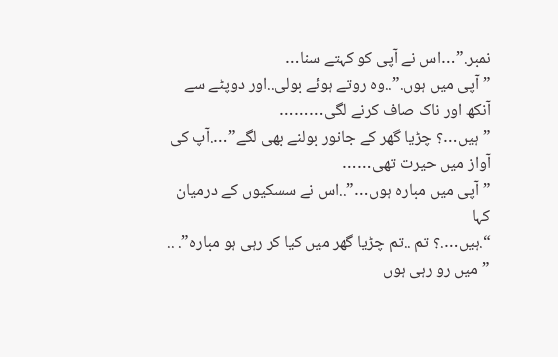نمبر.”…اس نے آپی کو کہتے سنا…
” آپی میں ہوں.”..وہ روتے ہوئے بولی..اور دوپٹے سے آنکھ اور ناک صاف کرنے لگی………
” ہیں…؟ چڑیا گهر کے جانور بولنے بھی لگے”….آپ کی آواز میں حیرت تهی……
” آپی میں مبارہ ہوں…”..اس نے سسکیوں کے درمیان کہا
“.ہیں….؟ تم ..تم چڑیا گهر میں کیا کر رہی ہو مبارہ”. ..
” میں رو رہی ہوں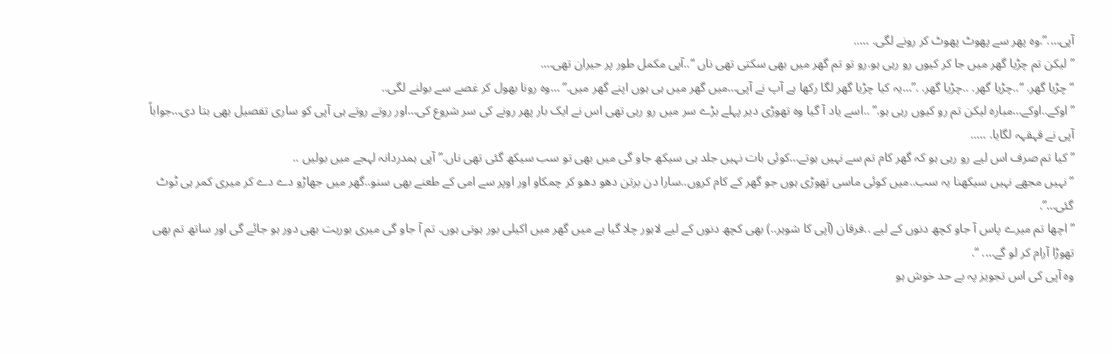آپی….”.وہ پهر سے پهوٹ پهوٹ کر رونے لگی. …..
” لیکن تم چڑیا گهر میں جا کر کیوں رو رہی ہو.رو تو تم گهر میں بھی سکتی تهی ناں “..آپی مکمل طور پر حیران تهی….
“چڑیا گھر. “..چڑیا گهر. ..چڑیا گهر. .”…یہ کیا چڑیا گهر لگا رکها ہے آپ نے آپی…میں گهر میں ہی ہوں اپنے گهر میں.” …وہ رونا بهول کر غصے سے بولنے لگی..
” اوکے..اوکے…مبارہ لیکن تم رو کیوں رہی ہو.” ..اسے یاد آ گیا وہ تهوڑی دیر پہلے بڑے سر میں رو رہی تهی اس نے ایک بار پھر رونے کی سر شروع کی…اور روتے روتے ہی آپی کو ساری تفصیل بھی بتا دی…جواباً آپی نے قہقہہ لگایا. …..
” کیا تم صرف اس لیے رو رہی ہو کہ گهر کام تم سے نہیں ہوتے…کوئی بات نہیں جلد ہی سیکھ جاو گی میں بھی تو سب سیکھ گئی تهی ناں.” آپی ہمدردانہ لہجے میں بولیں ..
” نہیں مجھے نہیں سیکهنا یہ سب..میں کوئی ماسی تهوڑی ہوں جو گهر کے کام کروں..سارا دن برتن دهو دهو کر چمکاو اور اوپر سے امی کے طعنے بھی سنو..گهر میں جهاڑو دے دے کر میری کمر ہی ٹوٹ گئی…”.
” اچها تم میرے پاس آ جاو کچھ دنوں کے لیے ..فرقان (آپی کا شوہر..) بهی کچھ دنوں کے لیے لاہور چلا گیا ہے میں گهر میں اکیلی بور ہوتی ہوں. تم آ جاو گی میری بوریت بھی دور ہو جائے گی اور ساتھ تم بھی تهوڑا آرام کر لو گے…. “.
وہ آپی کی اس تجویز پہ بے حد خوش ہو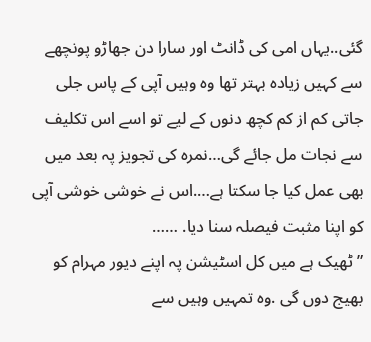گئی..یہاں امی کی ڈانٹ اور سارا دن جهاڑو پونچهے سے کہیں زیادہ بہتر تها وہ وہیں آپی کے پاس جلی جاتی کم از کم کچھ دنوں کے لیے تو اسے اس تکلیف سے نجات مل جائے گی…نمرہ کی تجویز پہ بعد میں بھی عمل کیا جا سکتا ہے….اس نے خوشی خوشی آپی کو اپنا مثبت فیصلہ سنا دیا. ……
” ٹهیک ہے میں کل اسٹیشن پہ اپنے دیور مہرام کو بهیج دوں گی .وہ تمہیں وہیں سے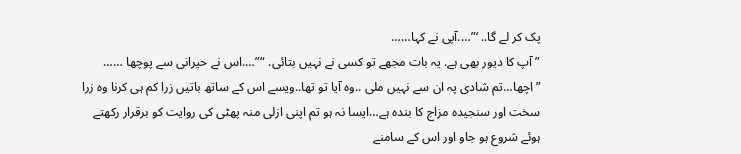پک کر لے گا.. ‘”….آپی نے کہا……
” آپ کا دیور بھی ہے. یہ بات مجھے تو کسی نے نہیں بتائی. “”….اس نے حیرانی سے پوچھا ……
” اچها…تم شادی پہ ان سے نہیں ملی ..وہ آیا تو تها..ویسے اس کے ساتھ باتیں زرا کم ہی کرنا وہ زرا سخت اور سنجیدہ مزاج کا بندہ ہے…ایسا نہ ہو تم اپنی ازلی منہ پهٹی کی روایت کو برقرار رکھتے ہوئے شروع ہو جاو اور اس کے سامنے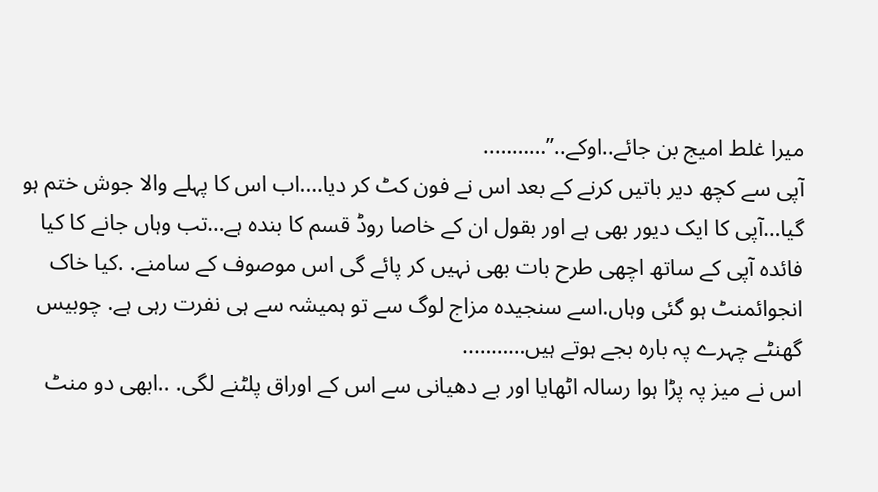میرا غلط امیج بن جائے..اوکے..”………..
آپی سے کچھ دیر باتیں کرنے کے بعد اس نے فون کٹ کر دیا….اب اس کا پہلے والا جوش ختم ہو گیا…آپی کا ایک دیور بھی ہے اور بقول ان کے خاصا روڈ قسم کا بندہ ہے…تب وہاں جانے کا کیا فائدہ آپی کے ساتھ اچهی طرح بات بھی نہیں کر پائے گی اس موصوف کے سامنے. .کیا خاک انجوائمنٹ ہو گئی وہاں.اسے سنجیدہ مزاج لوگ سے تو ہمیشہ سے ہی نفرت رہی ہے. چوبیس گھنٹے چہرے پہ بارہ بجے ہوتے ہیں………..
اس نے میز پہ پڑا ہوا رسالہ اٹهایا اور بے دھیانی سے اس کے اوراق پلٹنے لگی. ..ابهی دو منٹ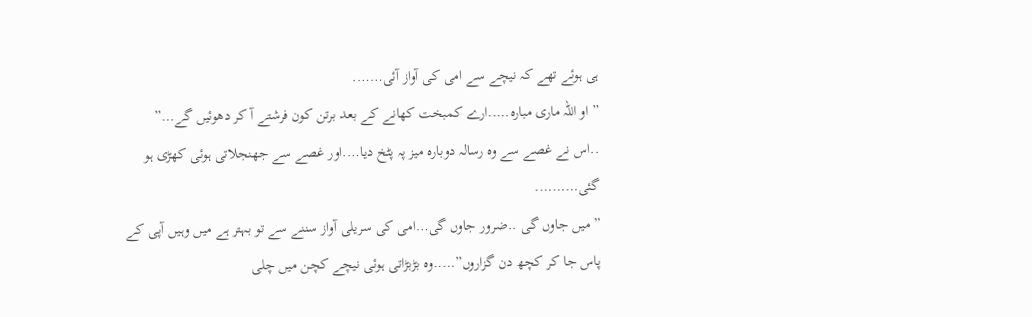ہی ہوئے تهے کہ نیچے سے امی کی آواز آئی…….
” او اللہ ماری مبارہ…..ارے کمبخت کهانے کے بعد برتن کون فرشتے آ کر دهوئیں گے…”
..اس نے غصے سے وہ رسالہ دوبارہ میز پہ پٹخ دیا….اور غصے سے جهنجلاتی ہوئی کهڑی ہو گئی……….
” میں جاوں گی ..ضرور جاوں گی…امی کی سریلی آواز سننے سے تو بہتر ہے میں وہیں آپی کے پاس جا کر کچھ دن گزاروں”…..وہ بڑبڑاتی ہوئی نیچے کچن میں چلی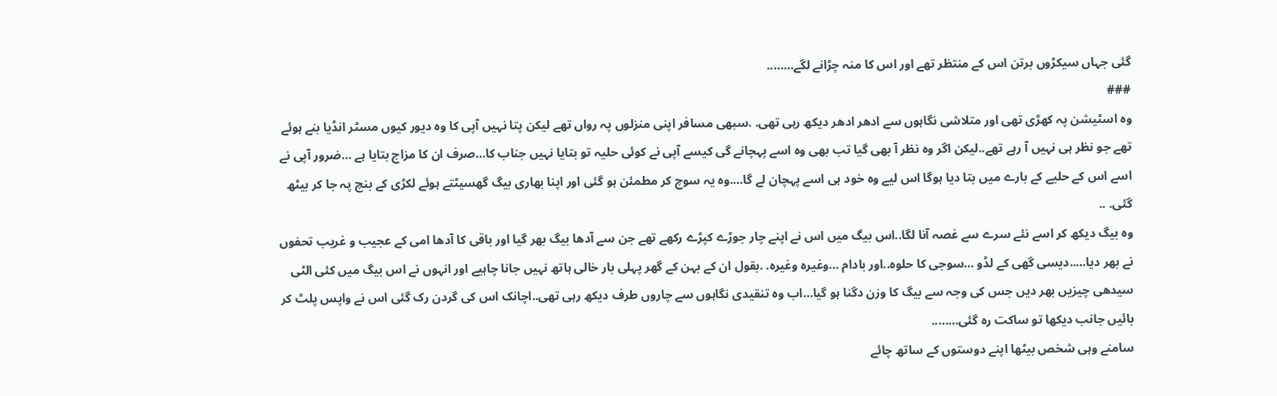گئی جہاں سیکڑوں برتن اس کے منتظر تھے اور اس کا منہ چڑانے لگے……..
###
وہ اسٹیشن پہ کهڑی تهی اور متلاشی نگاہوں سے ادهر ادهر دیکھ رہی تھی. .سبهی مسافر اپنی منزلوں پہ رواں تهے لیکن پتا نہیں آپی کا وہ دیور کیوں مسٹر انڈیا بنے ہوئے تهے جو نظر ہی نہیں آ رہے تهے..لیکن اگر وہ نظر آ بھی گیا تب بھی وہ اسے پہچانے گی کیسے آپی نے کوئی حلیہ تو بتایا نہیں جناب کا…صرف ان کا مزاج بتایا ہے …ضرور آپی نے اسے اس کے حلیے کے بارے میں بتا دیا ہوگا اس لیے وہ خود ہی اسے پہچان لے گا….وہ یہ سوچ کر مطمئن ہو گئی اور اپنا بهاری بیگ گهسیٹتے ہوئے لکڑی کے بنچ پہ جا کر بیٹھ گئی. ..
وہ بیگ دیکھ کر اسے نئے سرے سے غصہ آنا لگا..اس بیگ میں اس نے اپنے چار جوڑے کپڑے رکهے تهے جن سے آدها بیگ بهر گیا اور باقی کا آدھا امی کے عجیب و غریب تحفوں نے بهر دیا…..دیسی گهی کے لڈو …سوجی کا حلوہ..اور بادام …وغیرہ وغیرہ. .بقول ان کے بہن کے گهر پہلی بار خالی ہاتھ نہیں جانا چاہیے اور انہوں نے اس بیگ میں کئی الٹی سیدھی چیزیں بهر دیں جس کی وجہ سے بیگ کا وزن دگنا ہو گیا…اب وہ تنقیدی نگاہوں سے چاروں طرف دیکھ رہی تھی..اچانک اس کی گردن رک گئی اس نے واپس پلٹ کر بائیں جانب دیکها تو ساکت رہ گئی……..
سامنے وہی شخص بیٹها اپنے دوستوں کے ساتھ چائے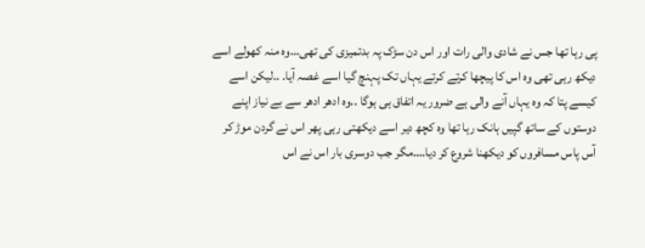پی رہا تها جس نے شادی والی رات اور اس دن سڑک پہ بدتمیزی کی تهی…وہ منہ کهولے اسے دیکھ رہی تھی وہ اس کا پیچھا کرتے کرتے یہاں تک پہنچ گیا اسے غصہ آیا. ..لیکن اسے کیسے پتا کہ وہ یہاں آنے والی ہے ضرور یہ اتفاق ہی ہوگا ..وہ ادهر ادهر سے بے نیاز اپنے دوستوں کے ساتھ گپیں ہانک رہا تها وہ کچھ دیر اسے دیکهتی رہی پهر اس نے گردن موڑ کر آس پاس مسافروں کو دیکهنا شروع کر دیا….مگر جب دوسری بار اس نے اس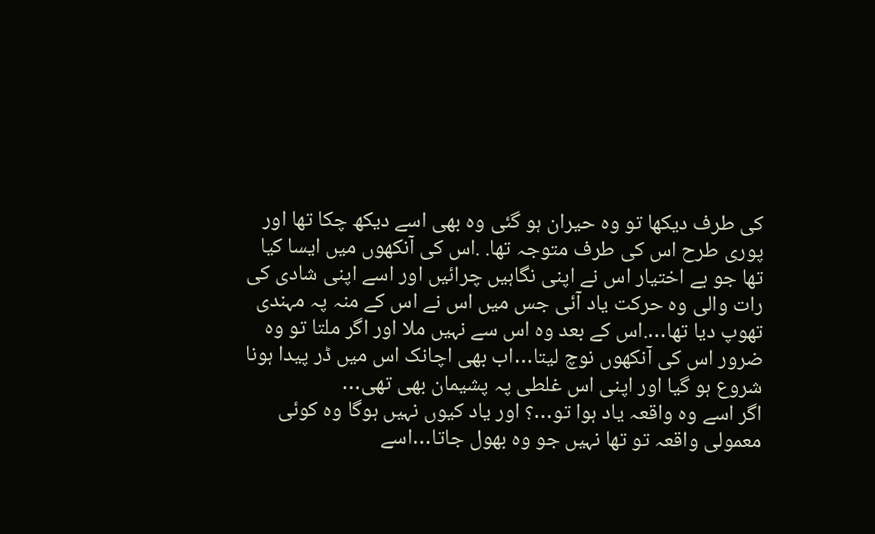کی طرف دیکها تو وہ حیران ہو گئی وہ بھی اسے دیکھ چکا تها اور پوری طرح اس کی طرف متوجہ تها. .اس کی آنکھوں میں ایسا کیا تها جو بے اختیار اس نے اپنی نگاہیں چرائیں اور اسے اپنی شادی کی رات والی وہ حرکت یاد آئی جس میں اس نے اس کے منہ پہ مہندی تهوپ دیا تها….اس کے بعد وہ اس سے نہیں ملا اور اگر ملتا تو وہ ضرور اس کی آنکھوں نوچ لیتا…اب بھی اچانک اس میں ڈر پیدا ہونا شروع ہو گیا اور اپنی اس غلطی پہ پشیمان بھی تهی…
اگر اسے وہ واقعہ یاد ہوا تو…؟ اور یاد کیوں نہیں ہوگا وہ کوئی معمولی واقعہ تو تها نہیں جو وہ بهول جاتا…اسے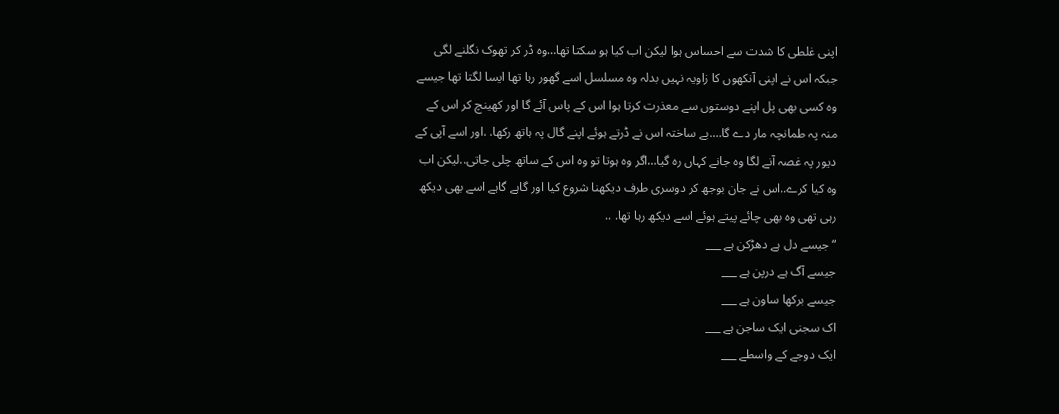اپنی غلطی کا شدت سے احساس ہوا لیکن اب کیا ہو سکتا تها…وہ ڈر کر تهوک نگلنے لگی جبکہ اس نے اپنی آنکھوں کا زاویہ نہیں بدلہ وہ مسلسل اسے گهور رہا تها ایسا لگتا تها جیسے وہ کسی بھی پل اپنے دوستوں سے معذرت کرتا ہوا اس کے پاس آئے گا اور کهینچ کر اس کے منہ پہ طمانچہ مار دے گا….بے ساختہ اس نے ڈرتے ہوئے اپنے گال پہ ہاتھ رکها. .اور اسے آپی کے دیور پہ غصہ آنے لگا وہ جانے کہاں رہ گیا…اگر وہ ہوتا تو وہ اس کے ساتھ چلی جاتی..لیکن اب وہ کیا کرے..اس نے جان بوجھ کر دوسری طرف دیکهنا شروع کیا اور گاہے گاہے اسے بھی دیکھ رہی تهی وہ بھی چائے پیتے ہوئے اسے دیکھ رہا تھا. ..
“جیسے دل ہے دهڑکن ہے ___
جیسے آگ ہے درپن ہے ___
جیسے برکها ساون ہے ___
اک سجنی ایک ساجن ہے ___
ایک دوجے کے واسطے ___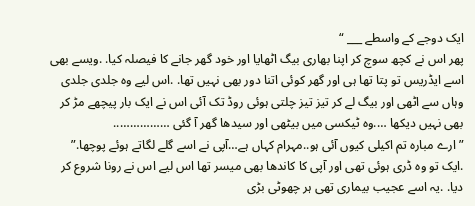ایک دوجے کے واسطے ___ “
پهر اس نے کچھ سوچ کر اپنا بهاری بیگ اٹهایا اور خود گهر جانے کا فیصلہ کیا. .ویسے بھی اسے ایڈریس تو پتا تها ہی اور گهر کوئی اتنا دور بھی نہیں تها. .اس لیے وہ جلدی جلدی وہاں سے اٹهی اور بیگ لے کر تیز تیز چلتی ہوئی روڈ تک آئی اس نے ایک بار پیچھے مڑ کر بهی نہیں دیکها ….وہ ٹیکسی میں بیٹهی اور سیدھا گهر آ گئی ……………..
” ارے مبارہ تم اکیلی کیوں آئی ہو..مہرام کہاں ہے…آپی نے اسے گلے لگاتے ہوئے پوچها.”
.ایک تو وہ ڈری ہوئی تھی اور آپی کا کاندھا بھی میسر تها اس لیے اس نے رونا شروع کر دیا. .یہ اسے عجیب بیماری تهی ہر چهوٹی بڑی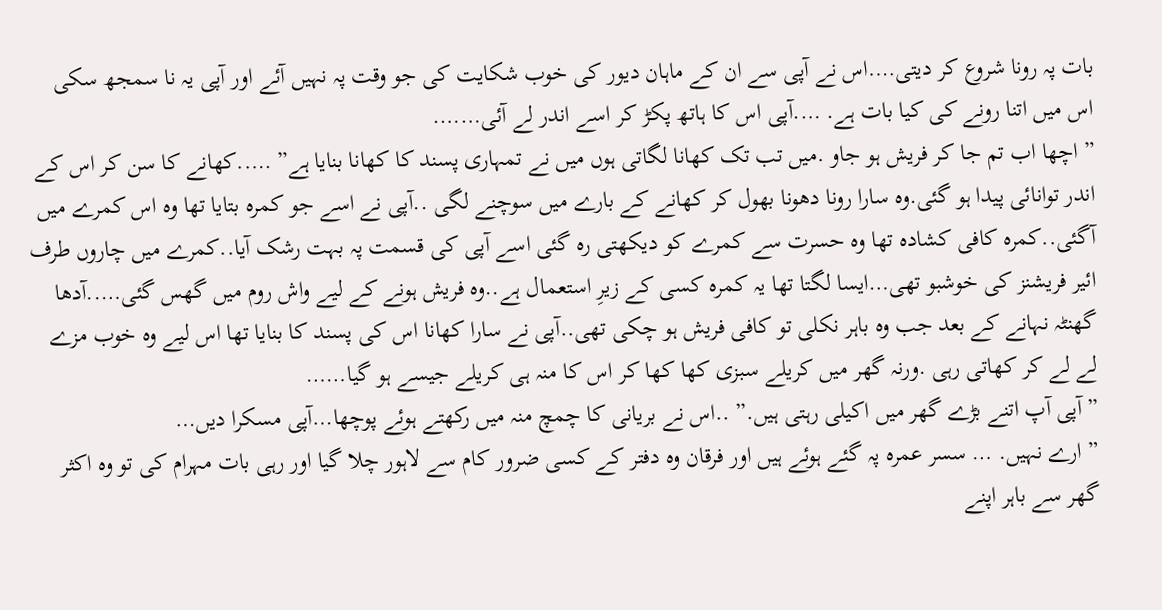بات پہ رونا شروع کر دیتی….اس نے آپی سے ان کے ماہان دیور کی خوب شکایت کی جو وقت پہ نہیں آئے اور آپی یہ نا سمجھ سکی اس میں اتنا رونے کی کیا بات ہے. ….آپی اس کا ہاتھ پکڑ کر اسے اندر لے آئی…….
” اچها اب تم جا کر فریش ہو جاو .میں تب تک کهانا لگاتی ہوں میں نے تمہاری پسند کا کهانا بنایا ہے” …..کهانے کا سن کر اس کے اندر توانائی پیدا ہو گئی.وہ سارا رونا دهونا بهول کر کهانے کے بارے میں سوچنے لگی ..آپی نے اسے جو کمرہ بتایا تها وہ اس کمرے میں آگئی..کمرہ کافی کشادہ تها وہ حسرت سے کمرے کو دیکهتی رہ گئی اسے آپی کی قسمت پہ بہت رشک آیا..کمرے میں چاروں طرف ائیر فریشنز کی خوشبو تهی…ایسا لگتا تها یہ کمرہ کسی کے زیرِ استعمال ہے..وہ فریش ہونے کے لیے واش روم میں گهس گئی…..آدها گهنٹہ نہانے کے بعد جب وہ باہر نکلی تو کافی فریش ہو چکی تهی..آپی نے سارا کهانا اس کی پسند کا بنایا تها اس لیے وہ خوب مزے لے لے کر کهاتی رہی .ورنہ گهر میں کریلے سبزی کها کها کر اس کا منہ ہی کریلے جیسے ہو گیا……
” آپی آپ اتنے بڑے گهر میں اکیلی رہتی ہیں.” ..اس نے بریانی کا چمچ منہ میں رکهتے ہوئے پوچها…آپی مسکرا دیں…
” ارے نہیں. … سسر عمرہ پہ گئے ہوئے ہیں اور فرقان وہ دفتر کے کسی ضرور کام سے لاہور چلا گیا اور رہی بات مہرام کی تو وہ اکثر گهر سے باہر اپنے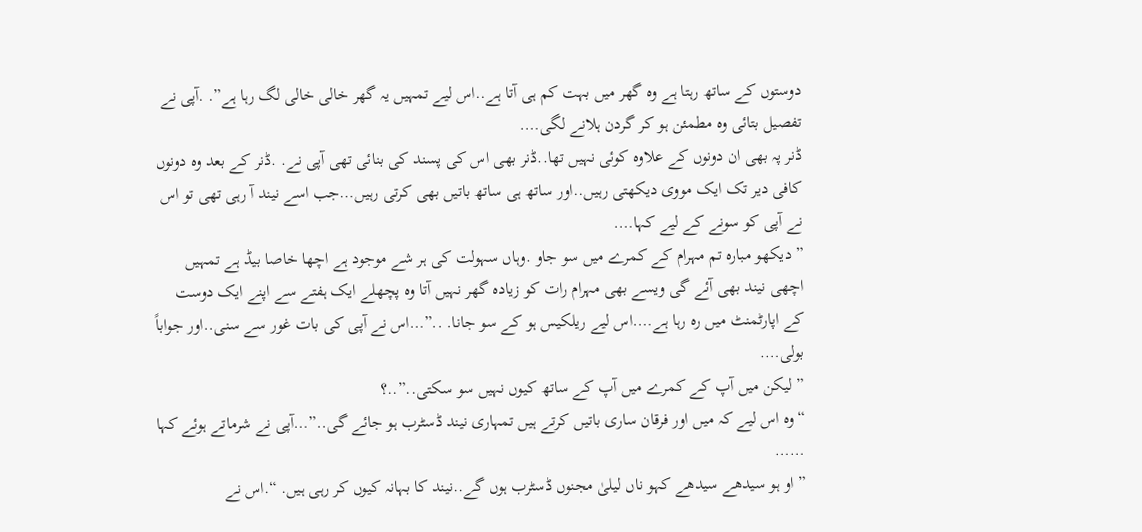دوستوں کے ساتھ رہتا ہے وہ گهر میں بہت کم ہی آتا ہے..اس لیے تمہیں یہ گهر خالی خالی لگ رہا ہے”. .آپی نے تفصیل بتائی وہ مطمئن ہو کر گردن ہلانے لگی….
ڈنر پہ بھی ان دونوں کے علاوہ کوئی نہیں تها..ڈنر بھی اس کی پسند کی بنائی تهی آپی نے. .ڈنر کے بعد وہ دونوں کافی دیر تک ایک مووی دیکهتی رہیں..اور ساتھ ہی ساتھ باتیں بھی کرتی رہیں…جب اسے نیند آ رہی تهی تو اس نے آپی کو سونے کے لیے کہا….
” دیکهو مبارہ تم مہرام کے کمرے میں سو جاو .وہاں سہولت کی ہر شے موجود ہے اچها خاصا بیڈ ہے تمہیں اچهی نیند بھی آئے گی ویسے بھی مہرام رات کو زیادہ گهر نہیں آتا وہ پچھلے ایک ہفتے سے اپنے ایک دوست کے اپارٹمنٹ میں رہ رہا ہے….اس لیے ریلکیس ہو کے سو جانا. ..”…اس نے آپی کی بات غور سے سنی..اور جواباً بولی….
” لیکن میں آپ کے کمرے میں آپ کے ساتھ کیوں نہیں سو سکتی..”..؟
“وہ اس لیے کہ میں اور فرقان ساری باتیں کرتے ہیں تمہاری نیند ڈسٹرب ہو جائے گی..”…آپی نے شرماتے ہوئے کہا ……
” او ہو سیدهے سیدهے کہو ناں لیلیٰ مجنوں ڈسٹرب ہوں گے..نیند کا بہانہ کیوں کر رہی ہیں. “.اس نے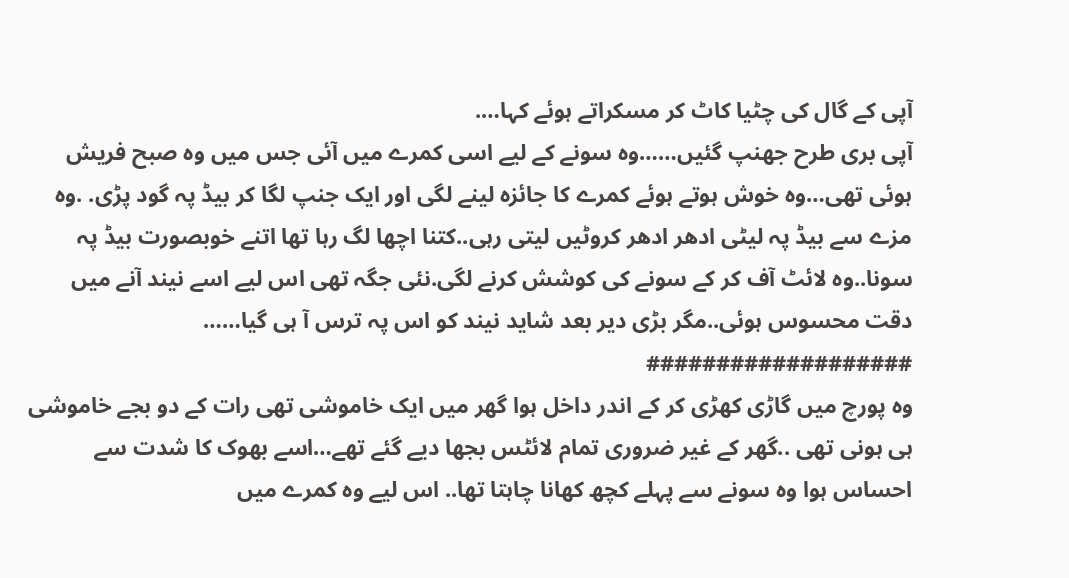آپی کے گال کی چٹیا کاٹ کر مسکراتے ہوئے کہا….
آپی بری طرح جهنپ گئیں……وہ سونے کے لیے اسی کمرے میں آئی جس میں وہ صبح فریش ہوئی تهی…وہ خوش ہوتے ہوئے کمرے کا جائزہ لینے لگی اور ایک جنپ لگا کر بیڈ پہ گود پڑی. .وہ مزے سے بیڈ پہ لیٹی ادهر ادهر کروٹیں لیتی رہی..کتنا اچھا لگ رہا تها اتنے خوبصورت بیڈ پہ سونا..وہ لائٹ آف کر کے سونے کی کوشش کرنے لگی.نئی جگہ تهی اس لیے اسے نیند آنے میں دقت محسوس ہوئی..مگر بڑی دیر بعد شاید نیند کو اس پہ ترس آ ہی گیا……
###################
وہ پورچ میں گاڑی کهڑی کر کے اندر داخل ہوا گهر میں ایک خاموشی تهی رات کے دو بجے خاموشی ہی ہونی تهی ..گهر کے غیر ضروری تمام لائٹس بجها دیے گئے تهے…اسے بهوک کا شدت سے احساس ہوا وہ سونے سے پہلے کچھ کهانا چاہتا تها.. اس لیے وہ کمرے میں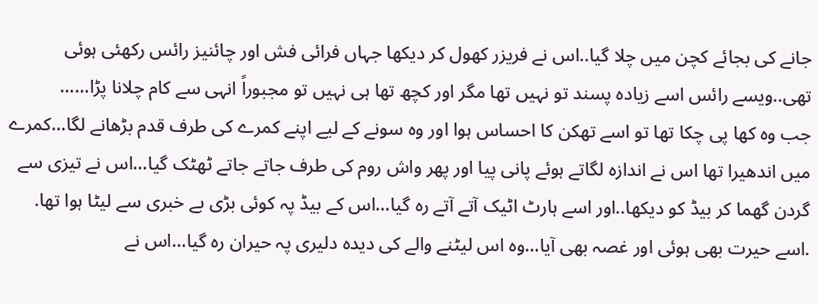جانے کی بجائے کچن میں چلا گیا..اس نے فریزر کهول کر دیکها جہاں فرائی فش اور چائنیز رائس رکهئی ہوئی تهی..ویسے رائس اسے زیادہ پسند تو نہیں تها مگر اور کچھ تها ہی نہیں تو مجبوراً انہی سے کام چلانا پڑا……
جب وہ کها پی چکا تها تو اسے تهکن کا احساس ہوا اور وہ سونے کے لیے اپنے کمرے کی طرف قدم بڑهانے لگا…کمرے میں اندهیرا تها اس نے اندازہ لگاتے ہوئے پانی پیا اور پھر واش روم کی طرف جاتے جاتے ٹهٹک گیا…اس نے تیزی سے گردن گهما کر بیڈ کو دیکها..اور اسے ہارٹ اٹیک آتے آتے رہ گیا…اس کے بیڈ پہ کوئی بڑی بے خبری سے لیٹا ہوا تھا. .اسے حیرت بھی ہوئی اور غصہ بھی آیا…وہ اس لیٹنے والے کی دیدہ دلیری پہ حیران رہ گیا…اس نے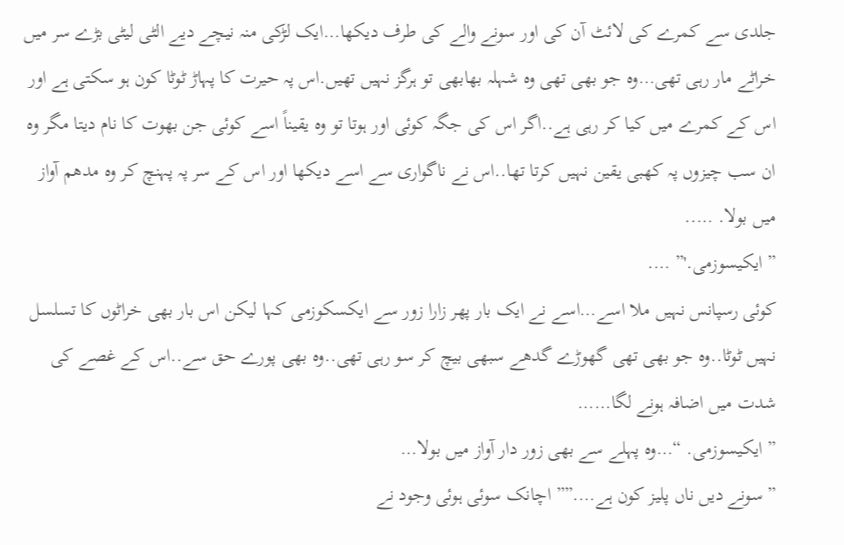جلدی سے کمرے کی لائٹ آن کی اور سونے والے کی طرف دیکها…ایک لڑکی منہ نیچے دیے الٹی لیٹی بڑے سر میں خراٹے مار رہی تهی…وہ جو بھی تهی وہ شہلہ بهابهی تو ہرگز نہیں تهیں.اس پہ حیرت کا پہاڑ ٹوٹا کون ہو سکتی ہے اور اس کے کمرے میں کیا کر رہی ہے..اگر اس کی جگہ کوئی اور ہوتا تو وہ یقیناً اسے کوئی جن بهوت کا نام دیتا مگر وہ ان سب چیزوں پہ کهبی یقین نہیں کرتا تها..اس نے ناگواری سے اسے دیکھا اور اس کے سر پہ پہنچ کر وہ مدهم آواز میں بولا. …..
” ایکیسوزمی.'” ….
کوئی رسپانس نہیں ملا اسے…اسے نے ایک بار پھر زارا زور سے ایکسکوزمی کہا لیکن اس بار بھی خراٹوں کا تسلسل نہیں ٹوٹا..وہ جو بھی تهی گهوڑے گدهے سبهی بیچ کر سو رہی تهی..وہ بھی پورے حق سے..اس کے غصے کی شدت میں اضافہ ہونے لگا……
” ایکیسوزمی. “…وہ پہلے سے بھی زور دار آواز میں بولا…
” سونے دیں ناں پلیز کون ہے….”” اچانک سوئی ہوئی وجود نے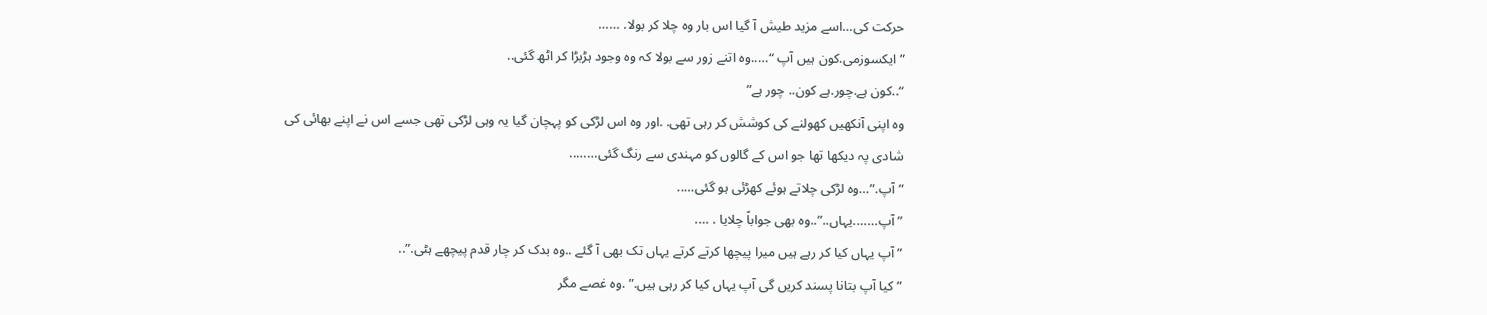حرکت کی…اسے مزید طیش آ گیا اس بار وہ چلا کر بولا. ……
” ایکسوزمی.کون ہیں آپ “…..وہ اتنے زور سے بولا کہ وہ وجود ہڑبڑا کر اٹھ گئی..
“..کون ہے.چور.ہے کون.. چور ہے”
وہ اپنی آنکهیں کهولنے کی کوشش کر رہی تھی. .اور وہ اس لڑکی کو پہچان گیا یہ وہی لڑکی تهی جسے اس نے اپنے بهائی کی شادی پہ دیکها تها جو اس کے گالوں کو مہندی سے رنگ گئی……..
” آپ.”…وہ لڑکی چلاتے ہوئے کهڑئی ہو گئی…..
” آپ…….یہاں..”..وہ بھی جواباً چلایا . ….
” آپ یہاں کیا کر رہے ہیں میرا پیچھا کرتے کرتے یہاں تک بهی آ گئے ..وہ بدک کر چار قدم پیچھے ہٹی.”..
” کیا آپ بتانا پسند کریں گی آپ یہاں کیا کر رہی ہیں.” .وہ غصے مگر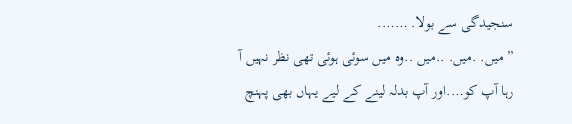سنجیدگی سے بولا. …….
” میں. .میں. ..میں ..وہ میں سوئی ہوئی تهی نظر نہیں آ رہا آپ کو….اور آپ بدلہ لینے کے لیے یہاں بھی پہنچ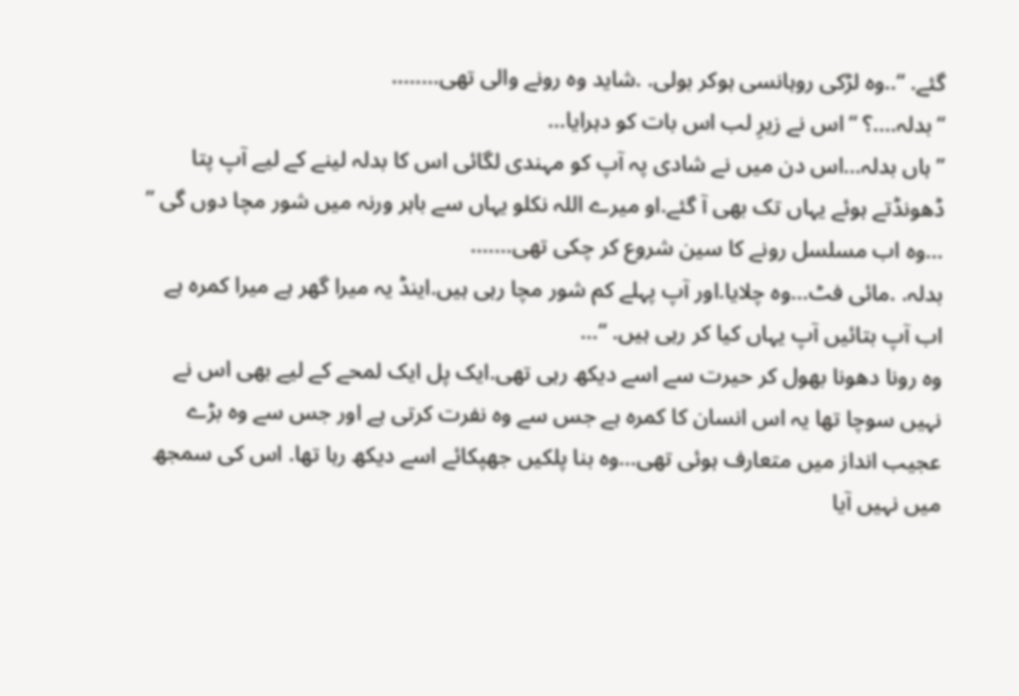گئے. “..وہ لڑکی روہانسی ہوکر بولی. .شاید وہ رونے والی تهی……..
“بدلہ….؟ “اس نے زیرِ لب اس بات کو دہرایا…
” ہاں بدلہ…اس دن میں نے شادی پہ آپ کو مہندی لگائی اس کا بدلہ لینے کے لیے آپ پتا ڈهونڈتے ہوئے یہاں تک بھی آ گئے.او میرے اللہ نکلو یہاں سے باہر ورنہ میں شور مچا دوں گی ” …وہ اب مسلسل رونے کا سین شروع کر چکی تهی…….
بدلہ. .مائی فٹ…وہ چلایا.اور آپ پہلے کم شور مچا رہی ہیں.اینڈ یہ میرا گهر ہے میرا کمرہ ہے اب آپ بتائیں آپ یہاں کیا کر رہی ہیں. “…
وہ رونا دهونا بهول کر حیرت سے اسے دیکھ رہی تھی.ایک پل ایک لمحے کے لیے بھی اس نے نہیں سوچا تها یہ اس انسان کا کمرہ ہے جس سے وہ نفرت کرتی ہے اور جس سے وہ بڑے عجیب انداز میں متعارف ہوئی تهی…وہ بنا پلکیں جهپکائے اسے دیکھ رہا تھا. اس کی سمجھ میں نہیں آیا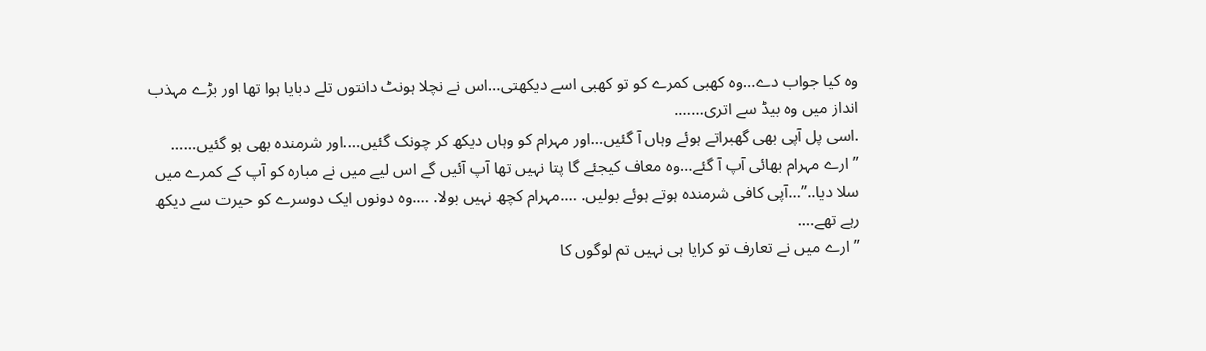وہ کیا جواب دے…وہ کهبی کمرے کو تو کهبی اسے دیکهتی…اس نے نچلا ہونٹ دانتوں تلے دبایا ہوا تها اور بڑے مہذب انداز میں وہ بیڈ سے اتری…….
.اسی پل آپی بھی گهبراتے ہوئے وہاں آ گئیں…اور مہرام کو وہاں دیکھ کر چونک گئیں….اور شرمندہ بھی ہو گئیں……
” ارے مہرام بهائی آپ آ گئے…وہ معاف کیجئے گا پتا نہیں تها آپ آئیں گے اس لیے میں نے مبارہ کو آپ کے کمرے میں سلا دیا..”…آپی کافی شرمندہ ہوتے ہوئے بولیں. ….مہرام کچھ نہیں بولا. ….وہ دونوں ایک دوسرے کو حیرت سے دیکھ رہے تهے….
” ارے میں نے تعارف تو کرایا ہی نہیں تم لوگوں کا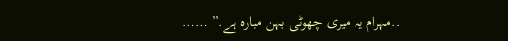..مہرام یہ میری چهوٹی بہن مبارہ ہے.” ……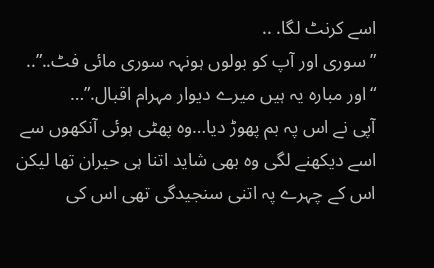اسے کرنٹ لگا. ..
” سوری اور آپ کو بولوں ہونہہ سوری مائی فٹ..”..
“اور مبارہ یہ ہیں میرے دیوار مہرام اقبال.”…
آپی نے اس پہ بم پهوڑ دیا…وہ پهٹی ہوئی آنکهوں سے اسے دیکهنے لگی وہ بھی شاید اتنا ہی حیران تها لیکن اس کے چہرے پہ اتنی سنجیدگی تهی اس کی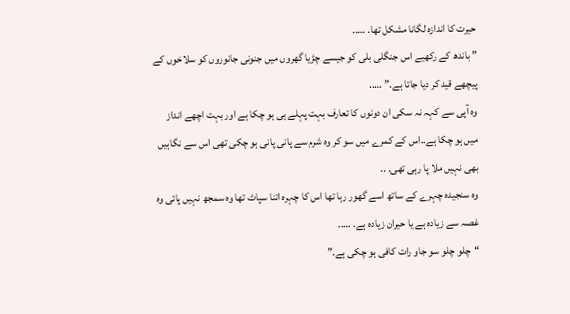حیرت کا اندازہ لگانا مشکل تها. …..
” باندھ کے رکهیے اس جنگلی بلی کو جیسے چڑیا گهروں میں جنونی جانوروں کو سلاخوں کے پیچھے قید کر دیا جاتا ہے.” …..
وہ آپی سے کہہ نہ سکی ان دونوں کا تعارف بہت پہلے ہی ہو چکا ہے اور بہت اچهے انداز میں ہو چکا ہے..اس کے کمرے میں سو کر وہ شرم سے پانی پانی ہو چکی تهی اس سے نگاہیں بهی نہیں ملا پا رہی تهی. ..
وہ سنجیدہ چہرے کے ساتھ اسے گهور رہا تها اس کا چہرہ اتنا سپاٹ تها وہ سمجھ نہیں پائی وہ غصہ سے زیادہ ہے یا حیران زیادہ ہے. …..
“چلو چلو سو جاو رات کافی ہو چکی ہے.”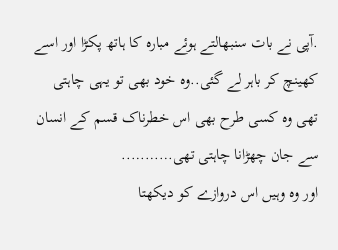.آپی نے بات سنبھالتے ہوئے مبارہ کا ہاتھ پکڑا اور اسے کهینچ کر باہر لے گئی..وہ خود بھی تو یہی چاہتی تهی وہ کسی طرح بھی اس خطرناک قسم کے انسان سے جان چھڑانا چاہتی تهی………..
اور وہ وہیں اس دروازے کو دیکهتا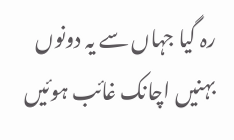رہ گیا جہاں سے یہ دونوں بہنیں اچانک غائب ہوئیں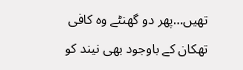تهیں…پهر دو گهنٹے وہ کافی تهکان کے باوجود بھی نیند کو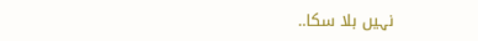نہیں بلا سکا..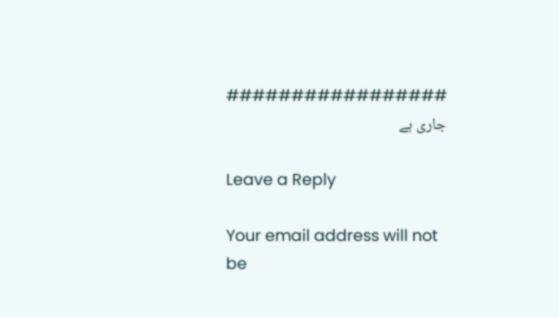#################
جاری ہے

Leave a Reply

Your email address will not be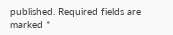published. Required fields are marked *